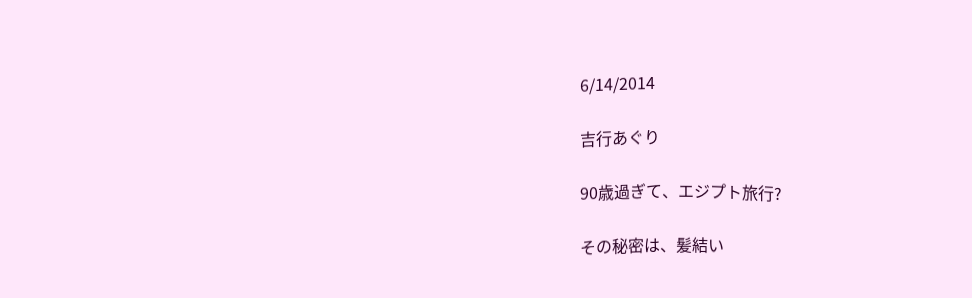6/14/2014

吉行あぐり

90歳過ぎて、エジプト旅行?

その秘密は、髪結い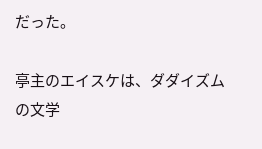だった。

亭主のエイスケは、ダダイズムの文学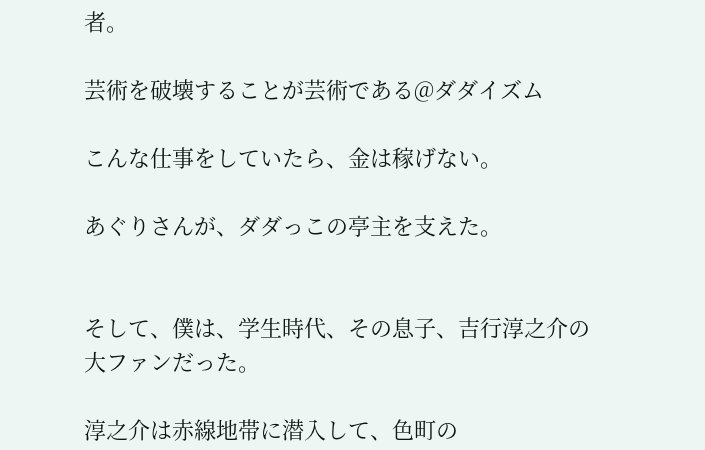者。

芸術を破壊することが芸術である@ダダイズム

こんな仕事をしていたら、金は稼げない。

あぐりさんが、ダダっこの亭主を支えた。


そして、僕は、学生時代、その息子、吉行淳之介の大ファンだった。

淳之介は赤線地帯に潜入して、色町の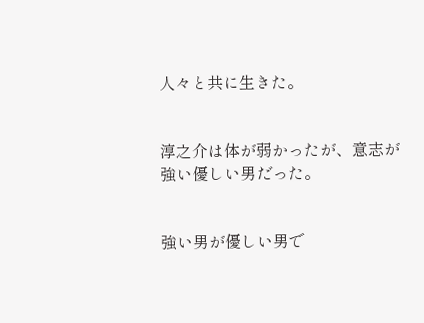人々と共に生きた。


淳之介は体が弱かったが、意志が強い優しい男だった。


強い男が優しい男で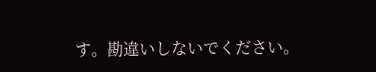す。勘違いしないでください。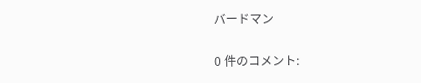バードマン

0 件のコメント: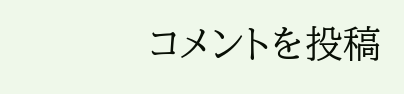コメントを投稿